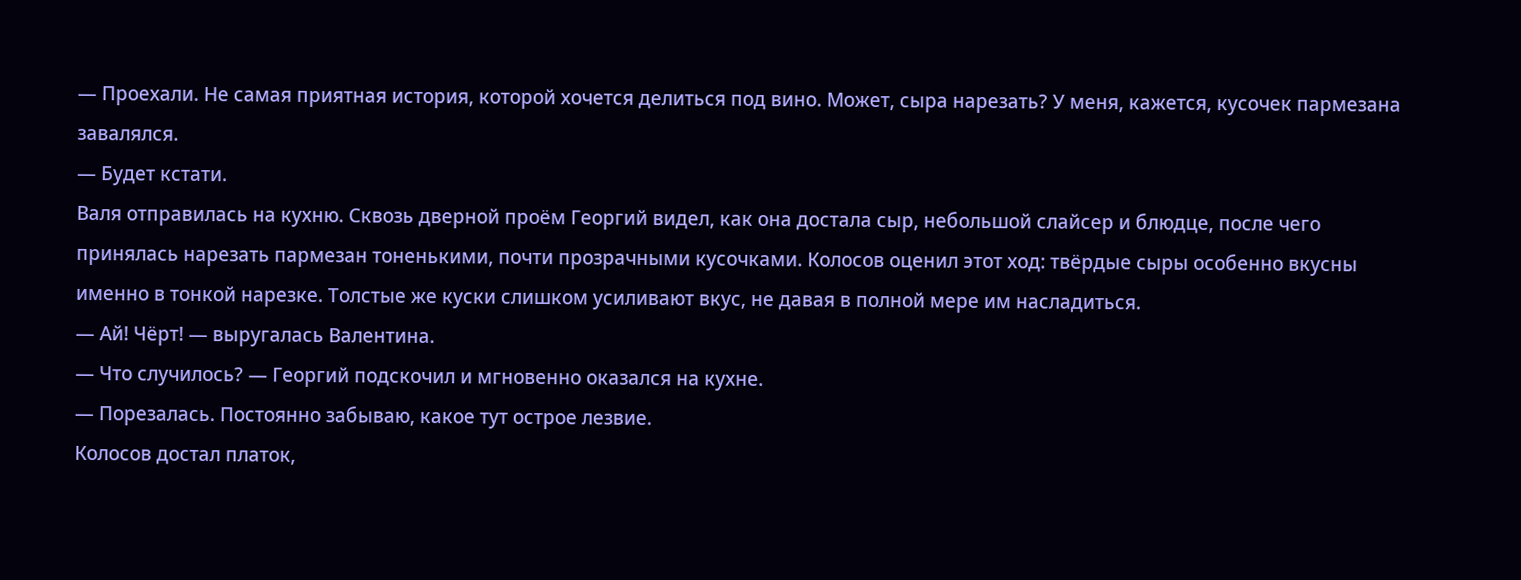— Проехали. Не самая приятная история, которой хочется делиться под вино. Может, сыра нарезать? У меня, кажется, кусочек пармезана завалялся.
— Будет кстати.
Валя отправилась на кухню. Сквозь дверной проём Георгий видел, как она достала сыр, небольшой слайсер и блюдце, после чего принялась нарезать пармезан тоненькими, почти прозрачными кусочками. Колосов оценил этот ход: твёрдые сыры особенно вкусны именно в тонкой нарезке. Толстые же куски слишком усиливают вкус, не давая в полной мере им насладиться.
— Ай! Чёрт! — выругалась Валентина.
— Что случилось? — Георгий подскочил и мгновенно оказался на кухне.
— Порезалась. Постоянно забываю, какое тут острое лезвие.
Колосов достал платок,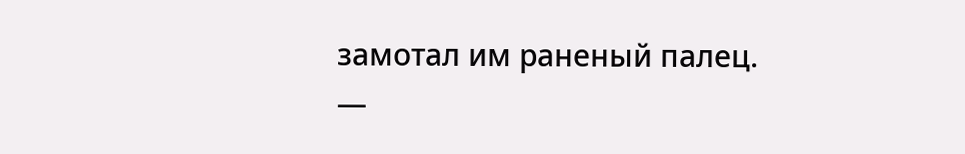замотал им раненый палец.
—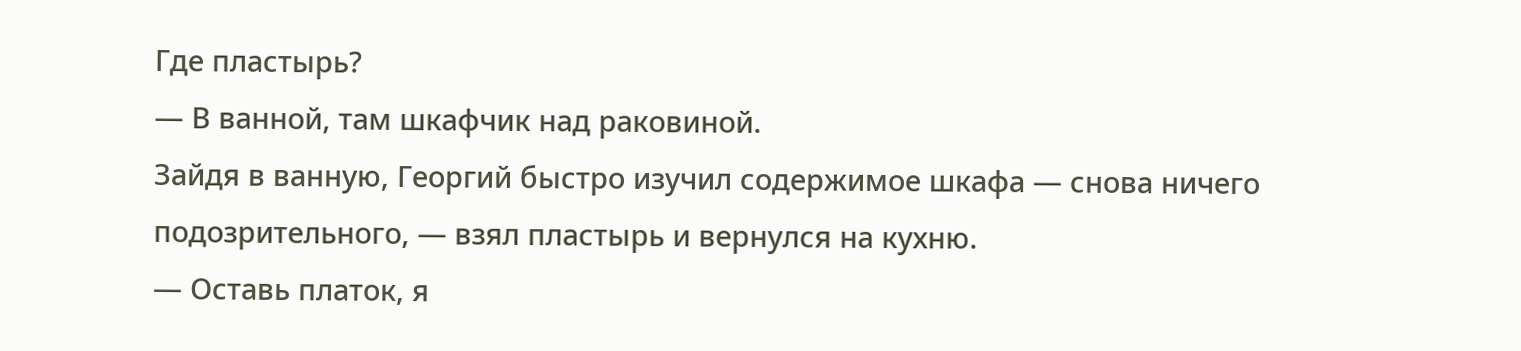Где пластырь?
— В ванной, там шкафчик над раковиной.
Зайдя в ванную, Георгий быстро изучил содержимое шкафа — снова ничего подозрительного, — взял пластырь и вернулся на кухню.
— Оставь платок, я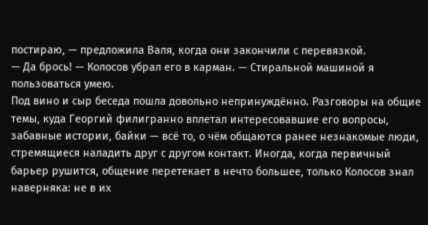постираю, — предложила Валя, когда они закончили с перевязкой.
— Да брось! — Колосов убрал его в карман. — Стиральной машиной я пользоваться умею.
Под вино и сыр беседа пошла довольно непринуждённо. Разговоры на общие темы, куда Георгий филигранно вплетал интересовавшие его вопросы, забавные истории, байки — всё то, о чём общаются ранее незнакомые люди, стремящиеся наладить друг с другом контакт. Иногда, когда первичный барьер рушится, общение перетекает в нечто большее, только Колосов знал наверняка: не в их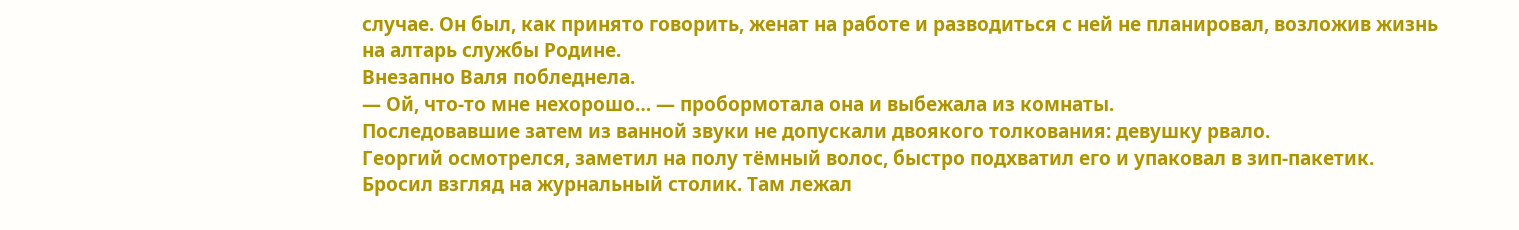случае. Он был, как принято говорить, женат на работе и разводиться с ней не планировал, возложив жизнь на алтарь службы Родине.
Внезапно Валя побледнела.
— Ой, что-то мне нехорошо… — пробормотала она и выбежала из комнаты.
Последовавшие затем из ванной звуки не допускали двоякого толкования: девушку рвало.
Георгий осмотрелся, заметил на полу тёмный волос, быстро подхватил его и упаковал в зип-пакетик. Бросил взгляд на журнальный столик. Там лежал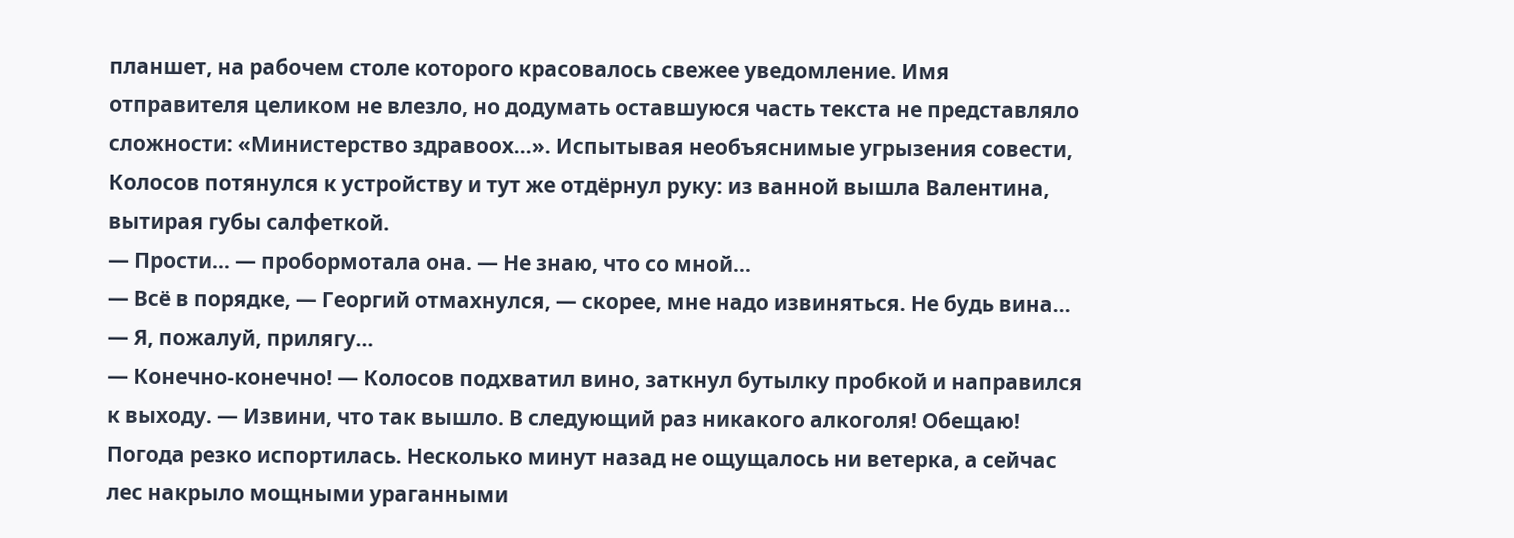планшет, на рабочем столе которого красовалось свежее уведомление. Имя отправителя целиком не влезло, но додумать оставшуюся часть текста не представляло сложности: «Министерство здравоох…». Испытывая необъяснимые угрызения совести, Колосов потянулся к устройству и тут же отдёрнул руку: из ванной вышла Валентина, вытирая губы салфеткой.
— Прости… — пробормотала она. — Не знаю, что со мной…
— Всё в порядке, — Георгий отмахнулся, — скорее, мне надо извиняться. Не будь вина…
— Я, пожалуй, прилягу…
— Конечно-конечно! — Колосов подхватил вино, заткнул бутылку пробкой и направился к выходу. — Извини, что так вышло. В следующий раз никакого алкоголя! Обещаю!
Погода резко испортилась. Несколько минут назад не ощущалось ни ветерка, а сейчас лес накрыло мощными ураганными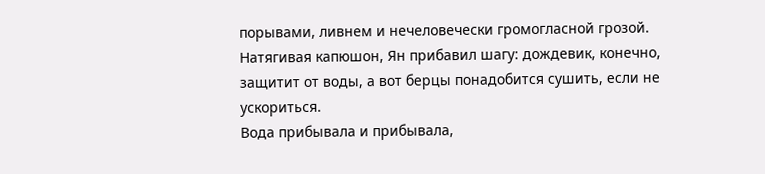порывами, ливнем и нечеловечески громогласной грозой. Натягивая капюшон, Ян прибавил шагу: дождевик, конечно, защитит от воды, а вот берцы понадобится сушить, если не ускориться.
Вода прибывала и прибывала,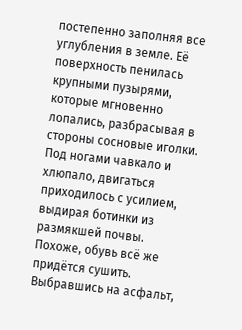постепенно заполняя все углубления в земле. Её поверхность пенилась крупными пузырями, которые мгновенно лопались, разбрасывая в стороны сосновые иголки. Под ногами чавкало и хлюпало, двигаться приходилось с усилием, выдирая ботинки из размякшей почвы. Похоже, обувь всё же придётся сушить.
Выбравшись на асфальт,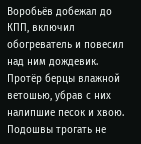Воробьёв добежал до КПП, включил обогреватель и повесил над ним дождевик. Протёр берцы влажной ветошью, убрав с них налипшие песок и хвою. Подошвы трогать не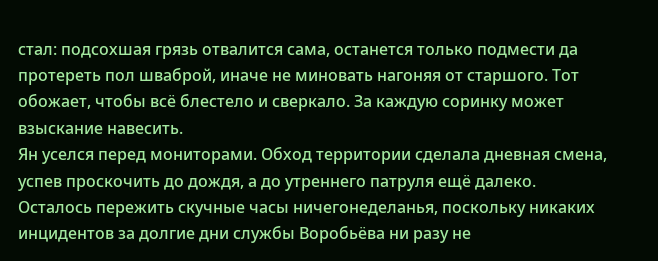стал: подсохшая грязь отвалится сама, останется только подмести да протереть пол шваброй, иначе не миновать нагоняя от старшого. Тот обожает, чтобы всё блестело и сверкало. За каждую соринку может взыскание навесить.
Ян уселся перед мониторами. Обход территории сделала дневная смена, успев проскочить до дождя, а до утреннего патруля ещё далеко. Осталось пережить скучные часы ничегонеделанья, поскольку никаких инцидентов за долгие дни службы Воробьёва ни разу не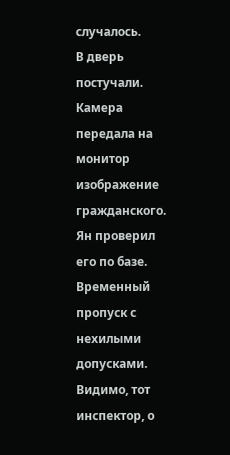случалось.
В дверь постучали. Камера передала на монитор изображение гражданского. Ян проверил его по базе. Временный пропуск с нехилыми допусками. Видимо, тот инспектор, о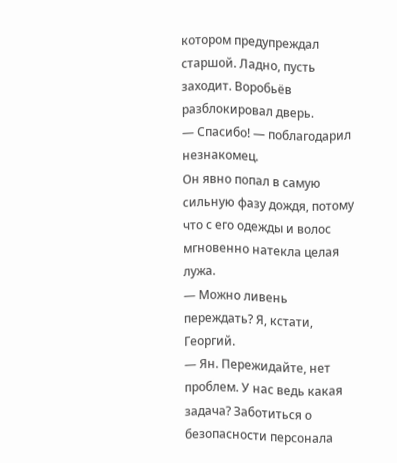котором предупреждал старшой. Ладно, пусть заходит. Воробьёв разблокировал дверь.
— Спасибо! — поблагодарил незнакомец.
Он явно попал в самую сильную фазу дождя, потому что с его одежды и волос мгновенно натекла целая лужа.
— Можно ливень переждать? Я, кстати, Георгий.
— Ян. Пережидайте, нет проблем. У нас ведь какая задача? Заботиться о безопасности персонала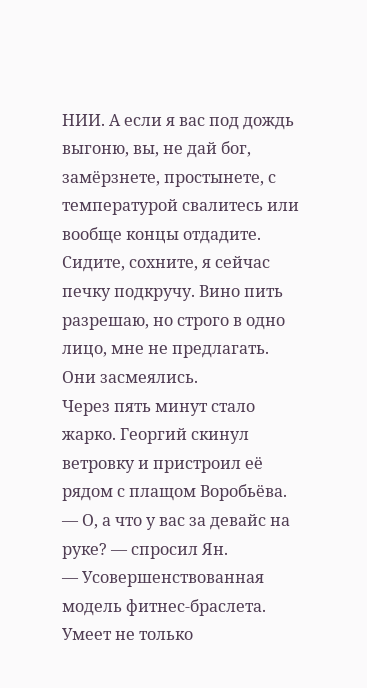НИИ. А если я вас под дождь выгоню, вы, не дай бог, замёрзнете, простынете, с температурой свалитесь или вообще концы отдадите. Сидите, сохните, я сейчас печку подкручу. Вино пить разрешаю, но строго в одно лицо, мне не предлагать.
Они засмеялись.
Через пять минут стало жарко. Георгий скинул ветровку и пристроил её рядом с плащом Воробьёва.
— О, а что у вас за девайс на руке? — спросил Ян.
— Усовершенствованная модель фитнес-браслета. Умеет не только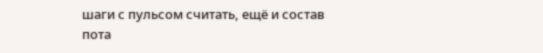шаги с пульсом считать, ещё и состав пота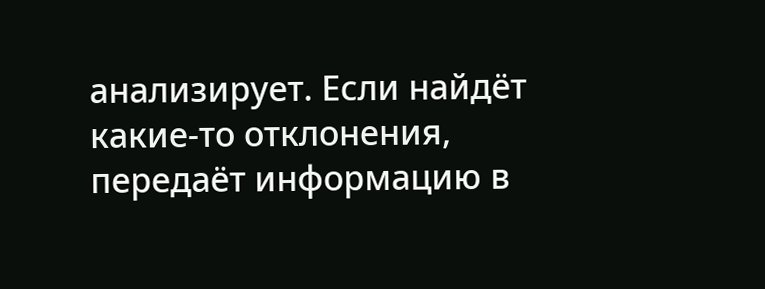анализирует. Если найдёт какие-то отклонения, передаёт информацию в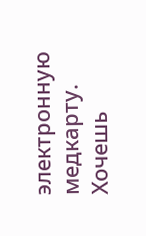электронную медкарту. Хочешь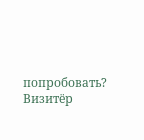попробовать?
Визитёр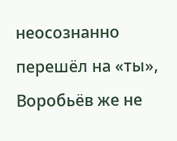неосознанно перешёл на «ты», Воробьёв же не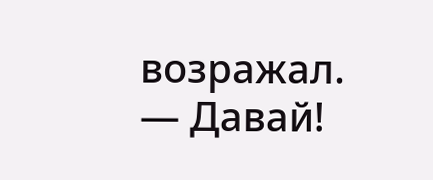возражал.
— Давай!